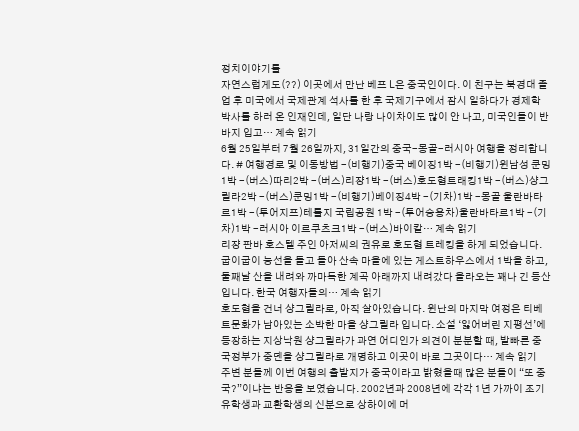정치이야기를
자연스럽게도(??) 이곳에서 만난 베프 L은 중국인이다. 이 친구는 북경대 졸업 후 미국에서 국제관계 석사를 한 후 국제기구에서 잠시 일하다가 경제학 박사를 하러 온 인재인데, 일단 나랑 나이차이도 많이 안 나고, 미국인들이 반바지 입고… 계속 읽기
6월 25일부터 7월 26일까지, 31일간의 중국-몽골-러시아 여행을 정리합니다. # 여행경로 및 이동방법 -(비행기)중국 베이징1박 -(비행기)윈남성 쿤밍1박 -(버스)따리2박 -(버스)리쟝1박 -(버스)호도협트래킹1박 -(버스)샹그릴라2박 -(버스)쿤밍1박 -(비행기)베이징4박 -(기차)1박 -몽골 울란바타르1박 -(투어지프)테를지 국립공원 1박 -(투어승용차)울란바타르1박 -(기차)1박 -러시아 이르쿠츠크1박 -(버스)바이칼… 계속 읽기
리쟝 판바 호스텔 주인 아저씨의 권유로 호도협 트레킹을 하게 되었습니다. 굽이굽이 능선을 돌고 돌아 산속 마을에 있는 게스트하우스에서 1박을 하고, 둘째날 산을 내려와 까마득한 계곡 아래까지 내려갔다 올라오는 꽤나 긴 등산입니다. 한국 여행자들의… 계속 읽기
호도협을 건너 샹그릴라로, 아직 살아있습니다. 윈난의 마지막 여정은 티베트문화가 남아있는 소박한 마을 샹그릴라 입니다. 소설 ‘잃어버린 지평선’에 등장하는 지상낙원 샹그릴라가 과연 어디인가 의견이 분분할 때, 발빠른 중국정부가 중뎬을 샹그릴라로 개명하고 이곳이 바로 그곳이다… 계속 읽기
주변 분들께 이번 여행의 출발지가 중국이라고 밝혔을때 많은 분들이 “또 중국?”이냐는 반응을 보였습니다. 2002년과 2008년에 각각 1년 가까이 조기유학생과 교환학생의 신분으로 상하이에 머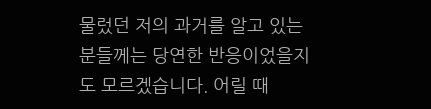물렀던 저의 과거를 알고 있는 분들께는 당연한 반응이었을지도 모르겠습니다. 어릴 때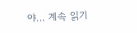야… 계속 읽기